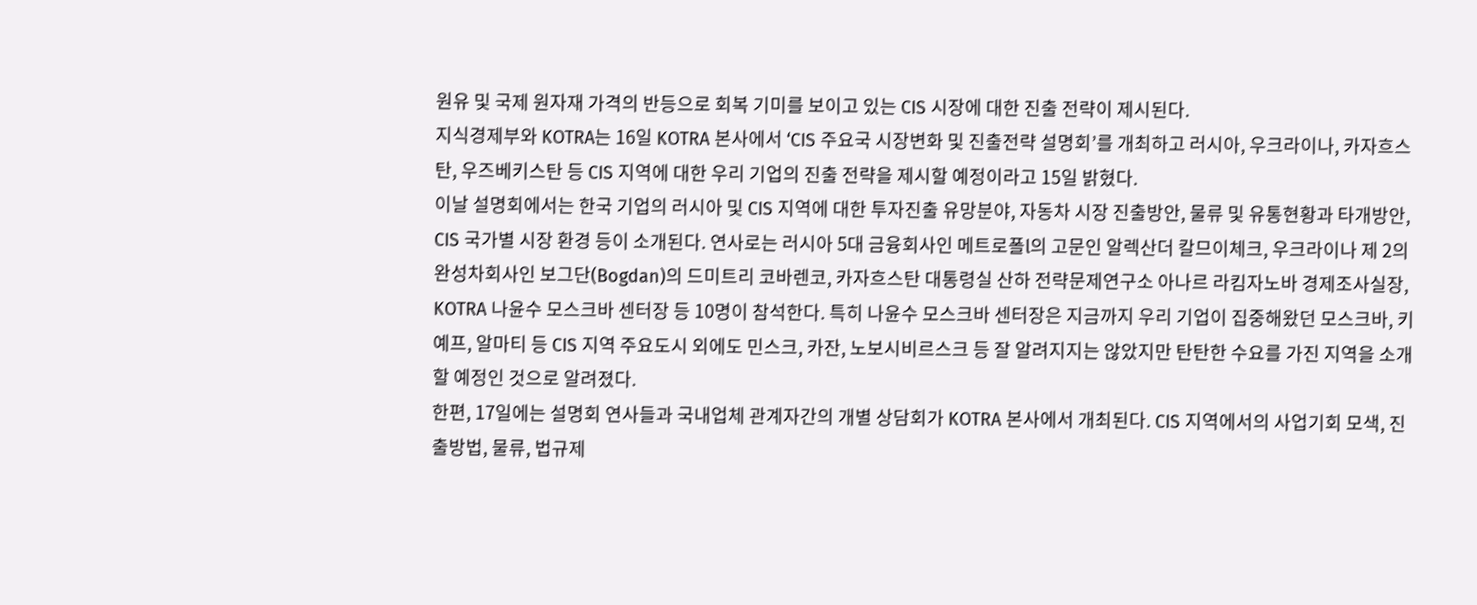원유 및 국제 원자재 가격의 반등으로 회복 기미를 보이고 있는 CIS 시장에 대한 진출 전략이 제시된다.
지식경제부와 KOTRA는 16일 KOTRA 본사에서 ‘CIS 주요국 시장변화 및 진출전략 설명회’를 개최하고 러시아, 우크라이나, 카자흐스탄, 우즈베키스탄 등 CIS 지역에 대한 우리 기업의 진출 전략을 제시할 예정이라고 15일 밝혔다.
이날 설명회에서는 한국 기업의 러시아 및 CIS 지역에 대한 투자진출 유망분야, 자동차 시장 진출방안, 물류 및 유통현황과 타개방안, CIS 국가별 시장 환경 등이 소개된다. 연사로는 러시아 5대 금융회사인 메트로폴l의 고문인 알렉산더 칼므이체크, 우크라이나 제 2의 완성차회사인 보그단(Bogdan)의 드미트리 코바렌코, 카자흐스탄 대통령실 산하 전략문제연구소 아나르 라킴자노바 경제조사실장, KOTRA 나윤수 모스크바 센터장 등 10명이 참석한다. 특히 나윤수 모스크바 센터장은 지금까지 우리 기업이 집중해왔던 모스크바, 키예프, 알마티 등 CIS 지역 주요도시 외에도 민스크, 카잔, 노보시비르스크 등 잘 알려지지는 않았지만 탄탄한 수요를 가진 지역을 소개할 예정인 것으로 알려졌다.
한편, 17일에는 설명회 연사들과 국내업체 관계자간의 개별 상담회가 KOTRA 본사에서 개최된다. CIS 지역에서의 사업기회 모색, 진출방법, 물류, 법규제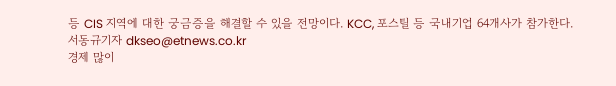등 CIS 지역에 대한 궁금증을 해결할 수 있을 전망이다. KCC, 포스틸 등 국내기업 64개사가 참가한다.
서동규기자 dkseo@etnews.co.kr
경제 많이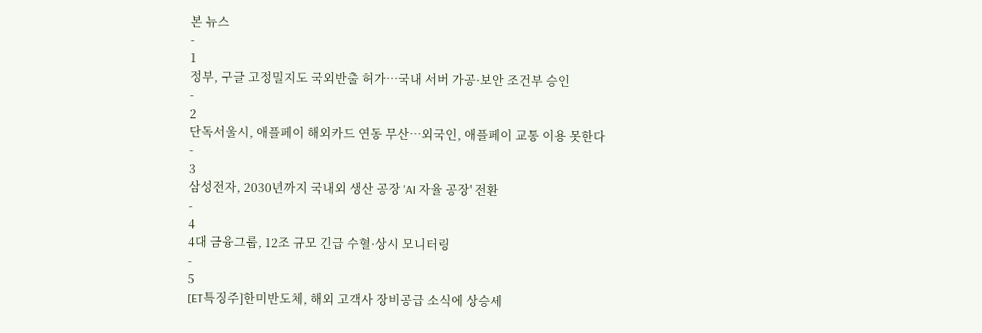본 뉴스
-
1
정부, 구글 고정밀지도 국외반출 허가…국내 서버 가공·보안 조건부 승인
-
2
단독서울시, 애플페이 해외카드 연동 무산…외국인, 애플페이 교통 이용 못한다
-
3
삼성전자, 2030년까지 국내외 생산 공장 'AI 자율 공장' 전환
-
4
4대 금융그룹, 12조 규모 긴급 수혈·상시 모니터링
-
5
[ET특징주]한미반도체, 해외 고객사 장비공급 소식에 상승세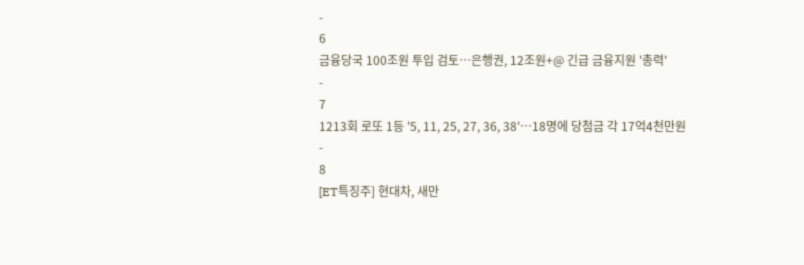-
6
금융당국 100조원 투입 검토…은행권, 12조원+@ 긴급 금융지원 '총력'
-
7
1213회 로또 1등 '5, 11, 25, 27, 36, 38'…18명에 당첨금 각 17억4천만원
-
8
[ET특징주] 현대차, 새만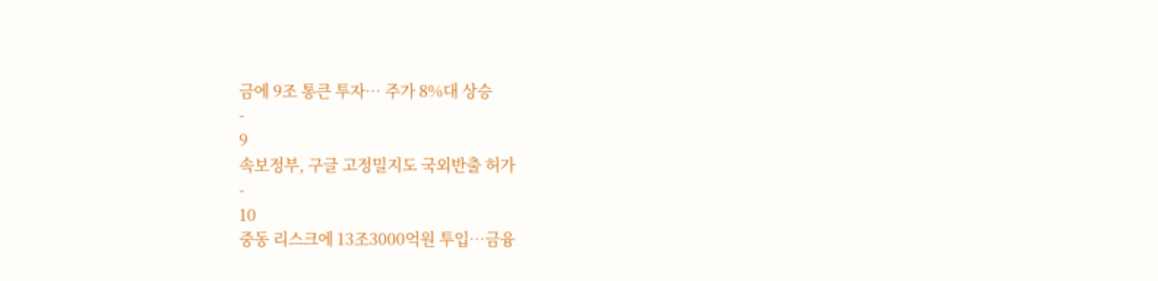금에 9조 통큰 투자… 주가 8%대 상승
-
9
속보정부, 구글 고정밀지도 국외반출 허가
-
10
중동 리스크에 13조3000억원 투입…금융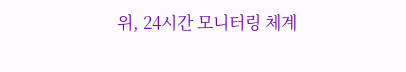위, 24시간 모니터링 체계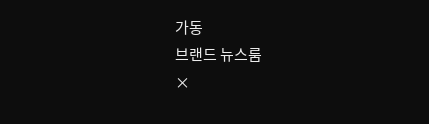가동
브랜드 뉴스룸
×